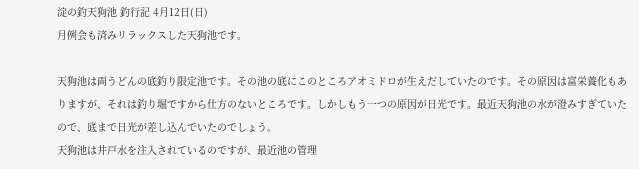淀の釣天狗池 釣行記 4月12日(日)
月例会も済みリラックスした天狗池です。

天狗池は両うどんの底釣り限定池です。その池の底にこのところアオミドロが生えだしていたのです。その原因は富栄養化もありますが、それは釣り堀ですから仕方のないところです。しかしもう一つの原因が日光です。最近天狗池の水が澄みすぎていたので、底まで日光が差し込んでいたのでしょう。
天狗池は井戸水を注入されているのですが、最近池の管理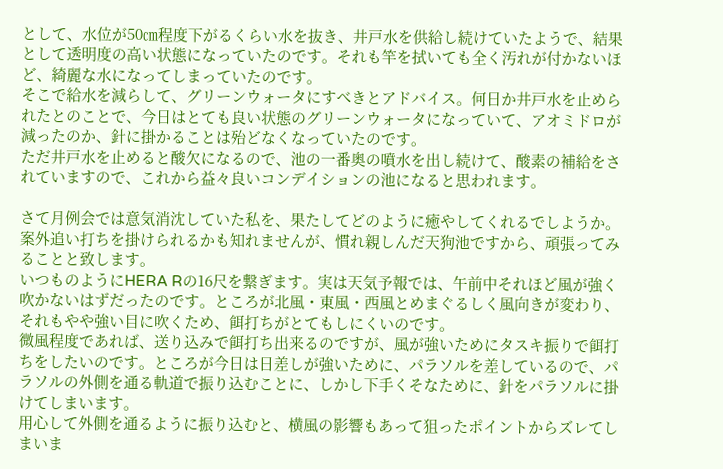として、水位が50㎝程度下がるくらい水を抜き、井戸水を供給し続けていたようで、結果として透明度の高い状態になっていたのです。それも竿を拭いても全く汚れが付かないほど、綺麗な水になってしまっていたのです。
そこで給水を減らして、グリーンウォータにすべきとアドバイス。何日か井戸水を止められたとのことで、今日はとても良い状態のグリーンウォータになっていて、アオミドロが減ったのか、針に掛かることは殆どなくなっていたのです。
ただ井戸水を止めると酸欠になるので、池の一番奥の噴水を出し続けて、酸素の補給をされていますので、これから益々良いコンデイションの池になると思われます。

さて月例会では意気消沈していた私を、果たしてどのように癒やしてくれるでしようか。案外追い打ちを掛けられるかも知れませんが、慣れ親しんだ天狗池ですから、頑張ってみることと致します。
いつものようにHERA Rの16尺を繋ぎます。実は天気予報では、午前中それほど風が強く吹かないはずだったのです。ところが北風・東風・西風とめまぐるしく風向きが変わり、それもやや強い目に吹くため、餌打ちがとてもしにくいのです。
微風程度であれば、送り込みで餌打ち出来るのですが、風が強いためにタスキ振りで餌打ちをしたいのです。ところが今日は日差しが強いために、パラソルを差しているので、パラソルの外側を通る軌道で振り込むことに、しかし下手くそなために、針をパラソルに掛けてしまいます。
用心して外側を通るように振り込むと、横風の影響もあって狙ったポイントからズレてしまいま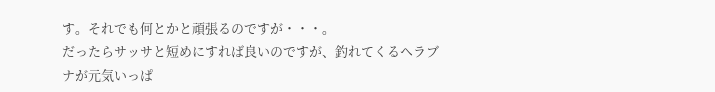す。それでも何とかと頑張るのですが・・・。
だったらサッサと短めにすれば良いのですが、釣れてくるヘラブナが元気いっぱ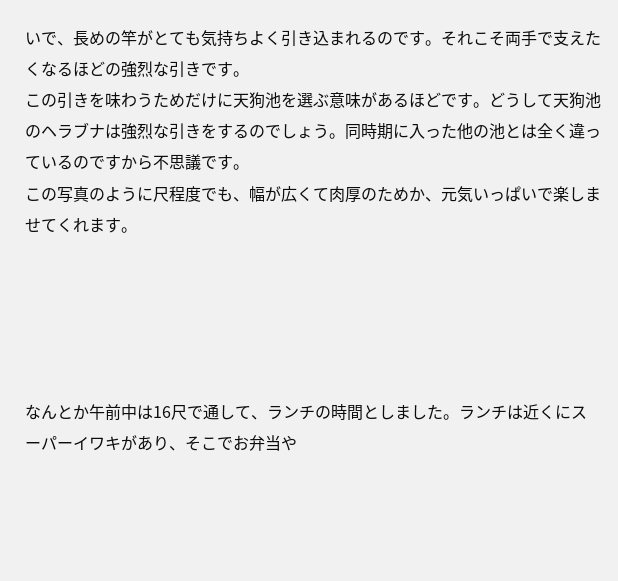いで、長めの竿がとても気持ちよく引き込まれるのです。それこそ両手で支えたくなるほどの強烈な引きです。
この引きを味わうためだけに天狗池を選ぶ意味があるほどです。どうして天狗池のヘラブナは強烈な引きをするのでしょう。同時期に入った他の池とは全く違っているのですから不思議です。
この写真のように尺程度でも、幅が広くて肉厚のためか、元気いっぱいで楽しませてくれます。





なんとか午前中は16尺で通して、ランチの時間としました。ランチは近くにスーパーイワキがあり、そこでお弁当や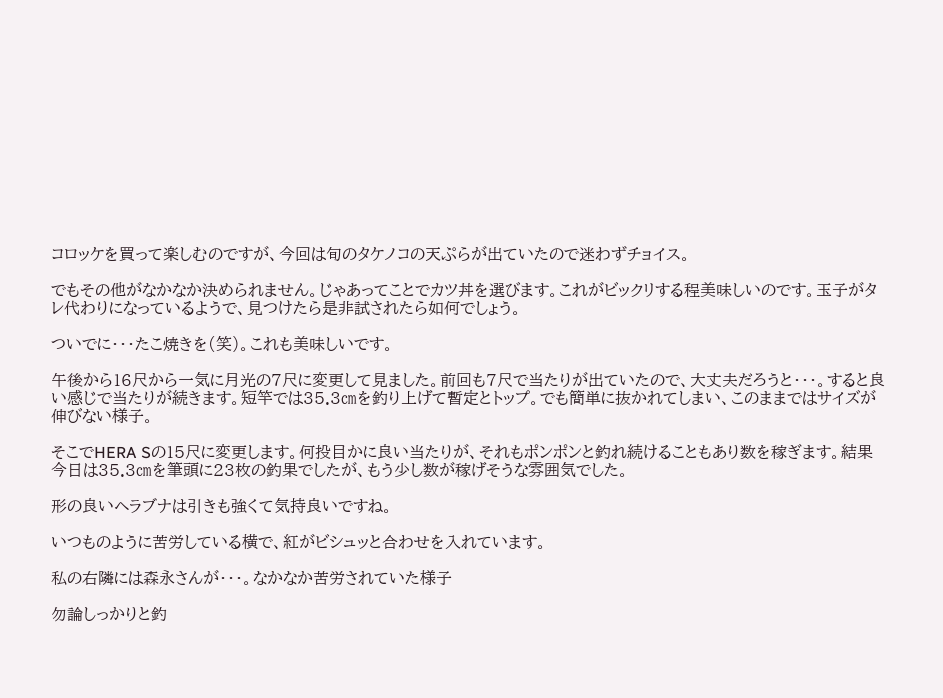コロッケを買って楽しむのですが、今回は旬のタケノコの天ぷらが出ていたので迷わずチョイス。

でもその他がなかなか決められません。じゃあってことでカツ丼を選びます。これがビックリする程美味しいのです。玉子がタレ代わりになっているようで、見つけたら是非試されたら如何でしょう。

ついでに・・・たこ焼きを(笑)。これも美味しいです。

午後から16尺から一気に月光の7尺に変更して見ました。前回も7尺で当たりが出ていたので、大丈夫だろうと・・・。すると良い感じで当たりが続きます。短竿では35.3㎝を釣り上げて暫定とトップ。でも簡単に抜かれてしまい、このままではサイズが伸びない様子。

そこでHERA Sの15尺に変更します。何投目かに良い当たりが、それもポンポンと釣れ続けることもあり数を稼ぎます。結果今日は35.3㎝を筆頭に23枚の釣果でしたが、もう少し数が稼げそうな雰囲気でした。

形の良いヘラブナは引きも強くて気持良いですね。

いつものように苦労している横で、紅がビシュッと合わせを入れています。

私の右隣には森永さんが・・・。なかなか苦労されていた様子

勿論しっかりと釣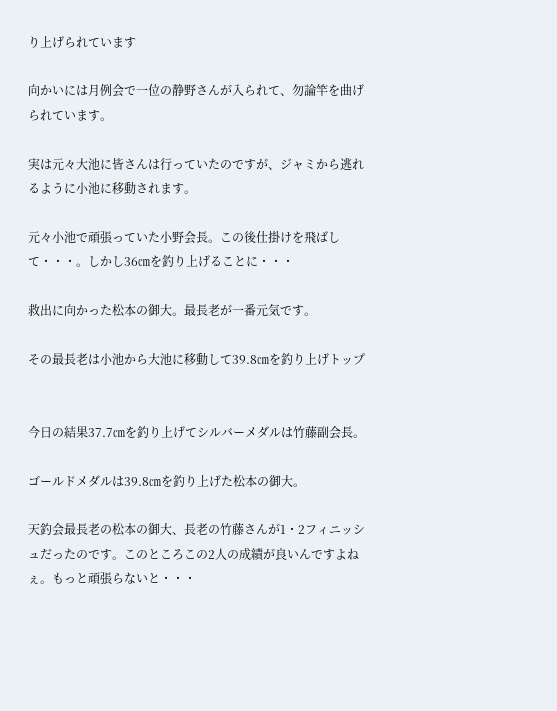り上げられています

向かいには月例会で一位の静野さんが入られて、勿論竿を曲げられています。

実は元々大池に皆さんは行っていたのですが、ジャミから逃れるように小池に移動されます。

元々小池で頑張っていた小野会長。この後仕掛けを飛ばして・・・。しかし36㎝を釣り上げることに・・・

救出に向かった松本の御大。最長老が一番元気です。

その最長老は小池から大池に移動して39.8㎝を釣り上げトップ


今日の結果37.7㎝を釣り上げてシルバーメダルは竹藤副会長。

ゴールドメダルは39.8㎝を釣り上げた松本の御大。

天釣会最長老の松本の御大、長老の竹藤さんが1・2フィニッシュだったのです。このところこの2人の成績が良いんですよねぇ。もっと頑張らないと・・・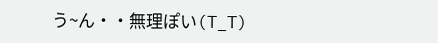う~ん・・無理ぽい(T_T)